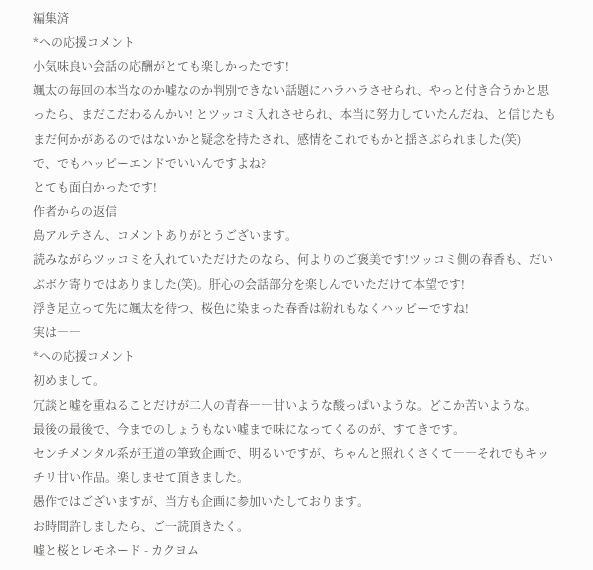編集済
*への応援コメント
小気味良い会話の応酬がとても楽しかったです!
颯太の毎回の本当なのか嘘なのか判別できない話題にハラハラさせられ、やっと付き合うかと思ったら、まだこだわるんかい! とツッコミ入れさせられ、本当に努力していたんだね、と信じたもまだ何かがあるのではないかと疑念を持たされ、感情をこれでもかと揺さぶられました(笑)
で、でもハッピーエンドでいいんですよね?
とても面白かったです!
作者からの返信
島アルテさん、コメントありがとうございます。
読みながらツッコミを入れていただけたのなら、何よりのご褒美です!ツッコミ側の春香も、だいぶボケ寄りではありました(笑)。肝心の会話部分を楽しんでいただけて本望です!
浮き足立って先に颯太を待つ、桜色に染まった春香は紛れもなくハッピーですね!
実は――
*への応援コメント
初めまして。
冗談と嘘を重ねることだけが二人の青春――甘いような酸っぱいような。どこか苦いような。
最後の最後で、今までのしょうもない嘘まで味になってくるのが、すてきです。
センチメンタル系が王道の筆致企画で、明るいですが、ちゃんと照れくさくて――それでもキッチリ甘い作品。楽しませて頂きました。
愚作ではございますが、当方も企画に参加いたしております。
お時間許しましたら、ご一読頂きたく。
嘘と桜とレモネード - カクヨム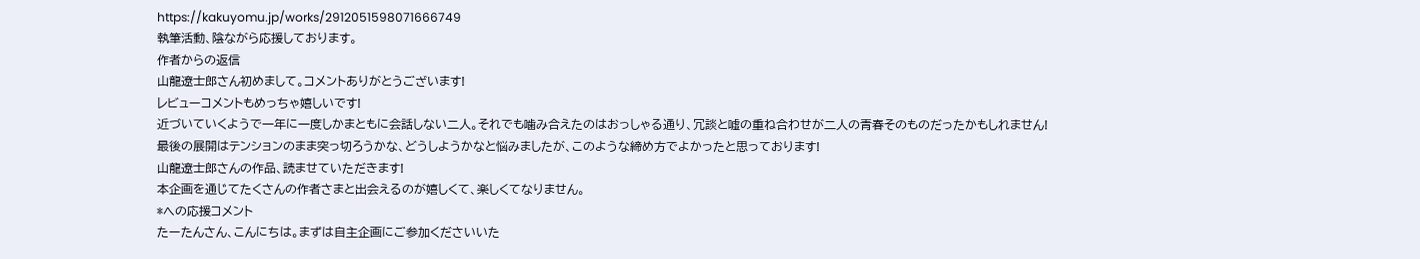https://kakuyomu.jp/works/2912051598071666749
執筆活動、陰ながら応援しております。
作者からの返信
山龍遼士郎さん初めまして。コメントありがとうございます!
レビューコメントもめっちゃ嬉しいです!
近づいていくようで一年に一度しかまともに会話しない二人。それでも噛み合えたのはおっしゃる通り、冗談と嘘の重ね合わせが二人の青春そのものだったかもしれません!
最後の展開はテンションのまま突っ切ろうかな、どうしようかなと悩みましたが、このような締め方でよかったと思っております!
山龍遼士郎さんの作品、読ませていただきます!
本企画を通じてたくさんの作者さまと出会えるのが嬉しくて、楽しくてなりません。
*への応援コメント
たーたんさん、こんにちは。まずは自主企画にご参加くださいいた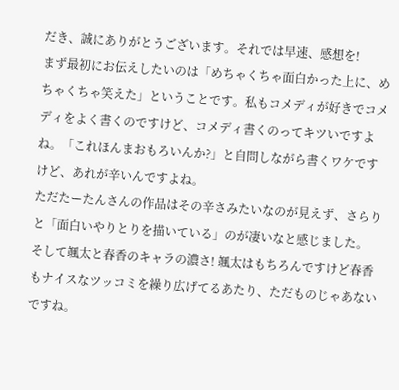だき、誠にありがとうございます。それでは早速、感想を!
まず最初にお伝えしたいのは「めちゃくちゃ面白かった上に、めちゃくちゃ笑えた」ということです。私もコメディが好きでコメディをよく書くのですけど、コメディ書くのってキツいですよね。「これほんまおもろいんか?」と自問しながら書くワケですけど、あれが辛いんですよね。
ただたーたんさんの作品はその辛さみたいなのが見えず、さらりと「面白いやりとりを描いている」のが凄いなと感じました。
そして颯太と春香のキャラの濃さ! 颯太はもちろんですけど春香もナイスなツッコミを繰り広げてるあたり、ただものじゃあないですね。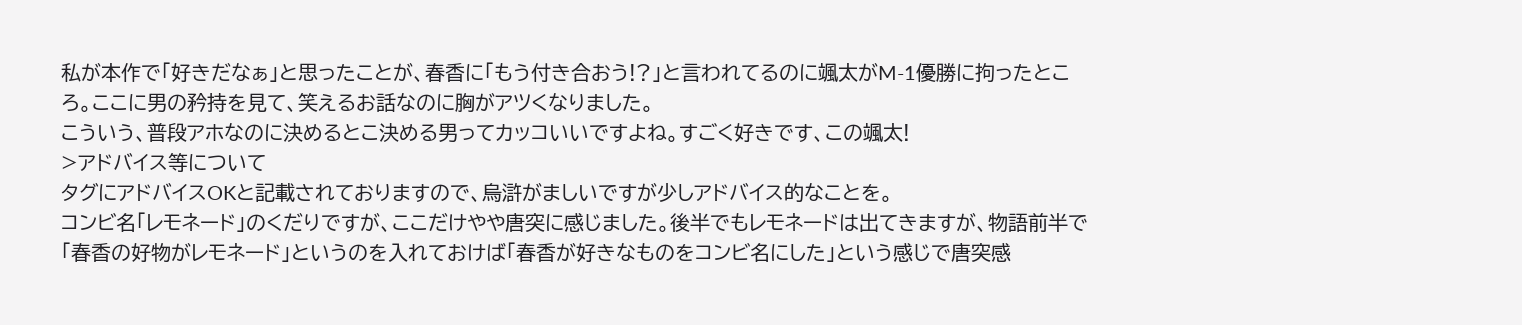私が本作で「好きだなぁ」と思ったことが、春香に「もう付き合おう!?」と言われてるのに颯太がM-1優勝に拘ったところ。ここに男の矜持を見て、笑えるお話なのに胸がアツくなりました。
こういう、普段アホなのに決めるとこ決める男ってカッコいいですよね。すごく好きです、この颯太!
>アドバイス等について
タグにアドバイスOKと記載されておりますので、烏滸がましいですが少しアドバイス的なことを。
コンビ名「レモネード」のくだりですが、ここだけやや唐突に感じました。後半でもレモネードは出てきますが、物語前半で「春香の好物がレモネード」というのを入れておけば「春香が好きなものをコンビ名にした」という感じで唐突感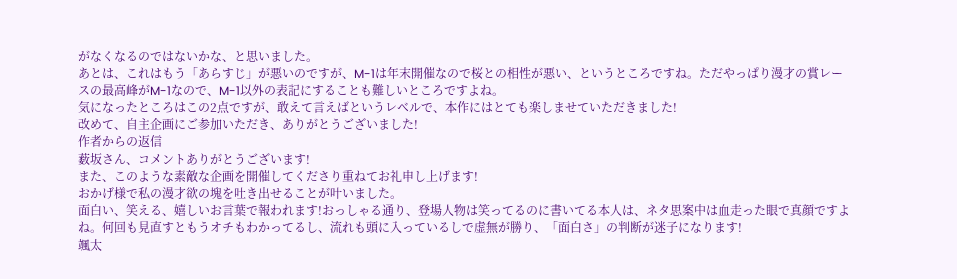がなくなるのではないかな、と思いました。
あとは、これはもう「あらすじ」が悪いのですが、M-1は年末開催なので桜との相性が悪い、というところですね。ただやっぱり漫才の賞レースの最高峰がM-1なので、M-1以外の表記にすることも難しいところですよね。
気になったところはこの2点ですが、敢えて言えばというレベルで、本作にはとても楽しませていただきました!
改めて、自主企画にご参加いただき、ありがとうございました!
作者からの返信
薮坂さん、コメントありがとうございます!
また、このような素敵な企画を開催してくださり重ねてお礼申し上げます!
おかげ様で私の漫才欲の塊を吐き出せることが叶いました。
面白い、笑える、嬉しいお言葉で報われます!おっしゃる通り、登場人物は笑ってるのに書いてる本人は、ネタ思案中は血走った眼で真顔ですよね。何回も見直すともうオチもわかってるし、流れも頭に入っているしで虚無が勝り、「面白さ」の判断が迷子になります!
颯太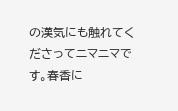の漢気にも触れてくださってニマニマです。春香に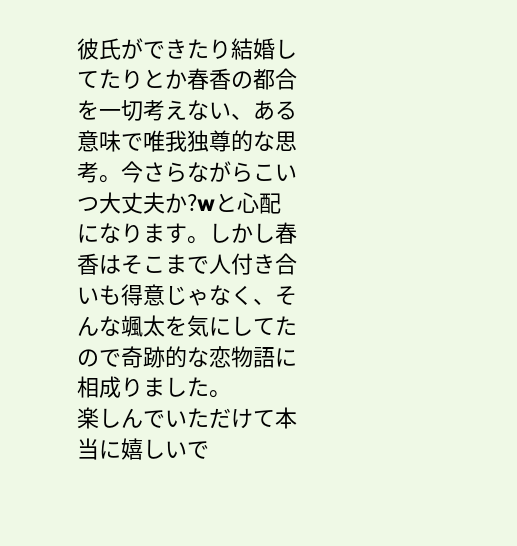彼氏ができたり結婚してたりとか春香の都合を一切考えない、ある意味で唯我独尊的な思考。今さらながらこいつ大丈夫か?wと心配になります。しかし春香はそこまで人付き合いも得意じゃなく、そんな颯太を気にしてたので奇跡的な恋物語に相成りました。
楽しんでいただけて本当に嬉しいで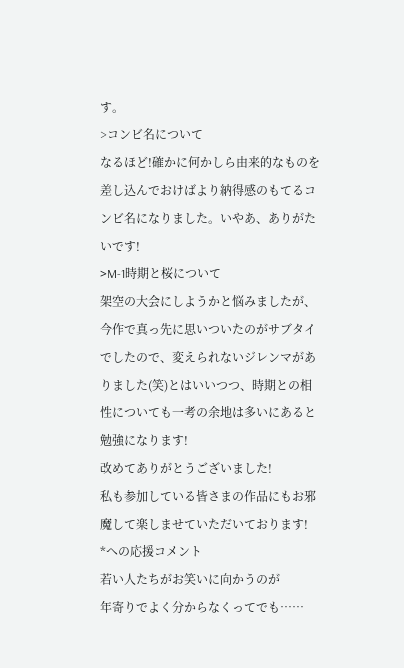す。
>コンビ名について
なるほど!確かに何かしら由来的なものを差し込んでおけばより納得感のもてるコンビ名になりました。いやあ、ありがたいです!
>M-1時期と桜について
架空の大会にしようかと悩みましたが、今作で真っ先に思いついたのがサブタイでしたので、変えられないジレンマがありました(笑)とはいいつつ、時期との相性についても一考の余地は多いにあると勉強になります!
改めてありがとうございました!
私も参加している皆さまの作品にもお邪魔して楽しませていただいております!
*への応援コメント
若い人たちがお笑いに向かうのが
年寄りでよく分からなくってでも……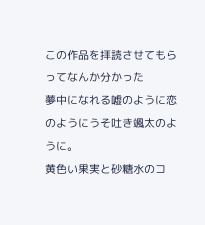この作品を拝読させてもらってなんか分かった
夢中になれる嘘のように恋のようにうそ吐き颯太のように。
黄色い果実と砂糖水のコ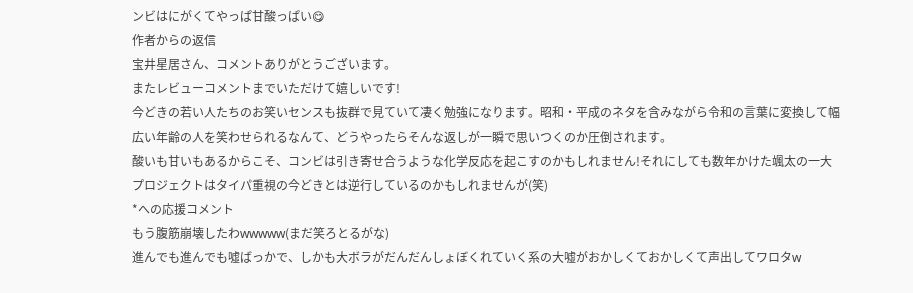ンビはにがくてやっぱ甘酸っぱい😋
作者からの返信
宝井星居さん、コメントありがとうございます。
またレビューコメントまでいただけて嬉しいです!
今どきの若い人たちのお笑いセンスも抜群で見ていて凄く勉強になります。昭和・平成のネタを含みながら令和の言葉に変換して幅広い年齢の人を笑わせられるなんて、どうやったらそんな返しが一瞬で思いつくのか圧倒されます。
酸いも甘いもあるからこそ、コンビは引き寄せ合うような化学反応を起こすのかもしれません!それにしても数年かけた颯太の一大プロジェクトはタイパ重視の今どきとは逆行しているのかもしれませんが(笑)
*への応援コメント
もう腹筋崩壊したわwwwww(まだ笑ろとるがな)
進んでも進んでも噓ばっかで、しかも大ボラがだんだんしょぼくれていく系の大嘘がおかしくておかしくて声出してワロタw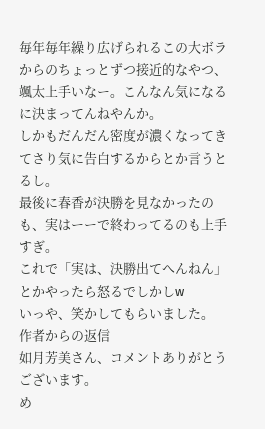毎年毎年繰り広げられるこの大ボラからのちょっとずつ接近的なやつ、颯太上手いなー。こんなん気になるに決まってんねやんか。
しかもだんだん密度が濃くなってきてさり気に告白するからとか言うとるし。
最後に春香が決勝を見なかったのも、実はーーで終わってるのも上手すぎ。
これで「実は、決勝出てへんねん」とかやったら怒るでしかしw
いっや、笑かしてもらいました。
作者からの返信
如月芳美さん、コメントありがとうございます。
め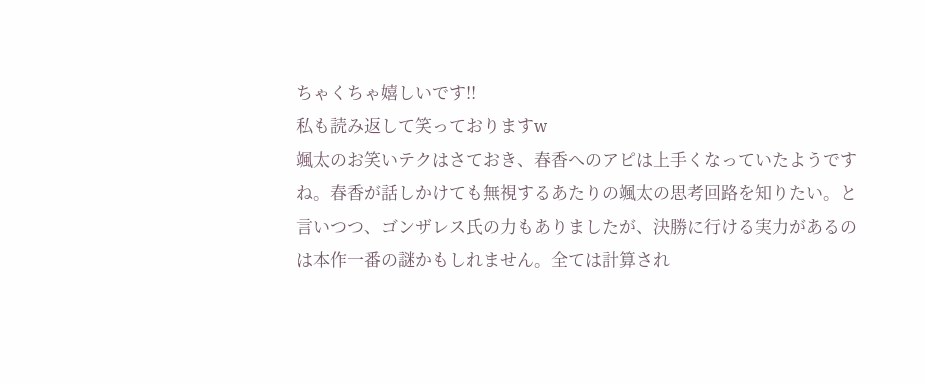ちゃくちゃ嬉しいです!!
私も読み返して笑っておりますw
颯太のお笑いテクはさておき、春香へのアピは上手くなっていたようですね。春香が話しかけても無視するあたりの颯太の思考回路を知りたい。と言いつつ、ゴンザレス氏の力もありましたが、決勝に行ける実力があるのは本作一番の謎かもしれません。全ては計算され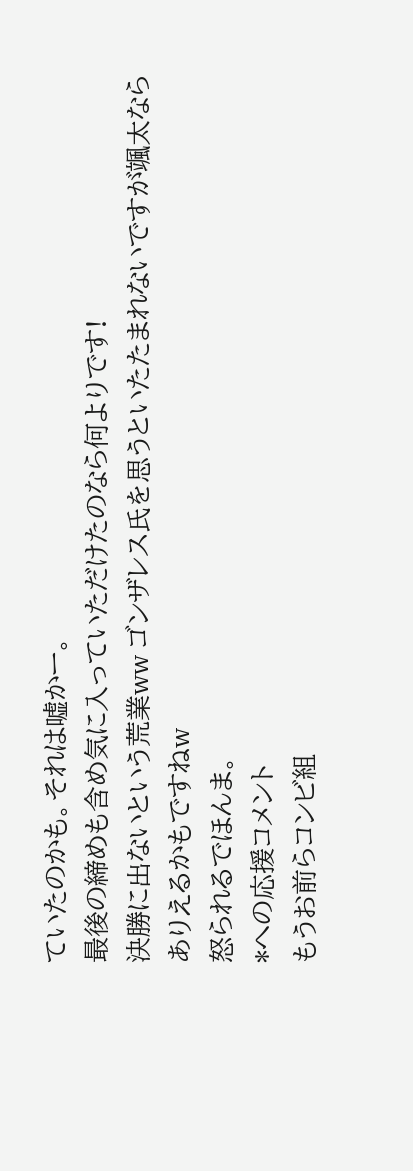ていたのかも。それは嘘かー。
最後の締めも含め気に入っていただけたのなら何よりです!
決勝に出ないという荒業ww ゴンザレス氏を思うといたたまれないですが颯太ならありえるかもですねw
怒られるでほんま。
*への応援コメント
もうお前らコンビ組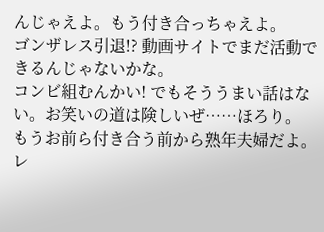んじゃえよ。もう付き合っちゃえよ。
ゴンザレス引退!? 動画サイトでまだ活動できるんじゃないかな。
コンビ組むんかい! でもそううまい話はない。お笑いの道は険しいぜ……ほろり。
もうお前ら付き合う前から熟年夫婦だよ。レ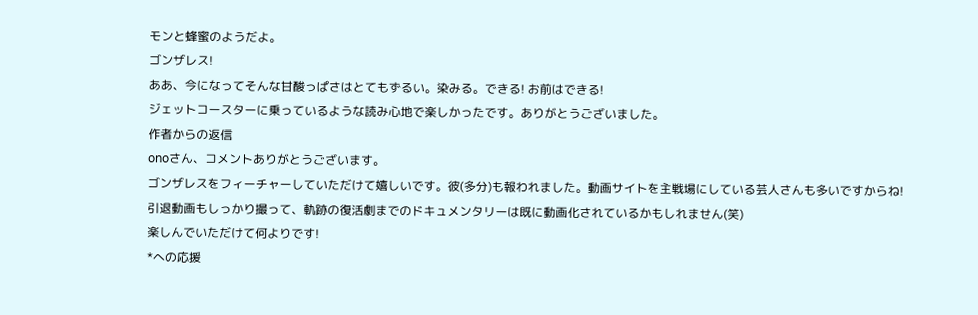モンと蜂蜜のようだよ。
ゴンザレス!
ああ、今になってそんな甘酸っぱさはとてもずるい。染みる。できる! お前はできる!
ジェットコースターに乗っているような読み心地で楽しかったです。ありがとうございました。
作者からの返信
onoさん、コメントありがとうございます。
ゴンザレスをフィーチャーしていただけて嬉しいです。彼(多分)も報われました。動画サイトを主戦場にしている芸人さんも多いですからね!引退動画もしっかり撮って、軌跡の復活劇までのドキュメンタリーは既に動画化されているかもしれません(笑)
楽しんでいただけて何よりです!
*への応援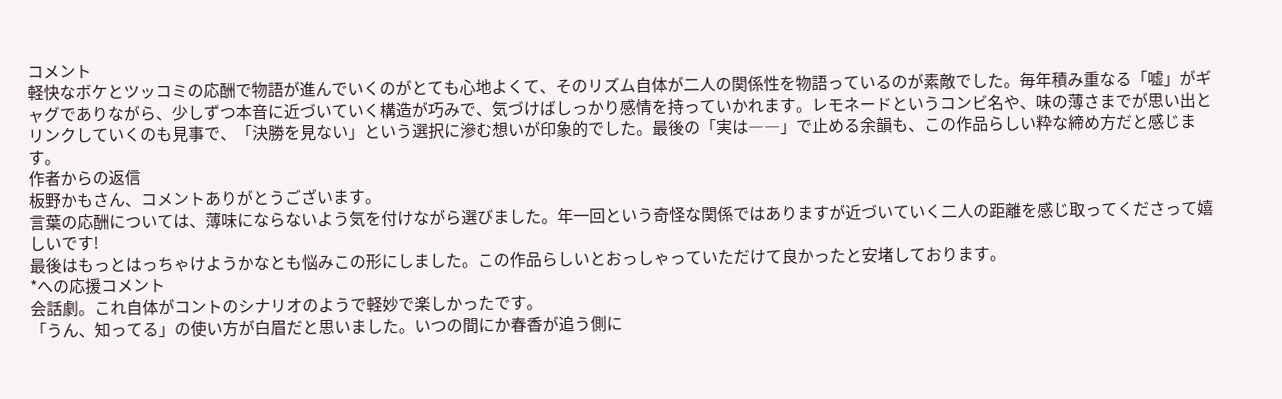コメント
軽快なボケとツッコミの応酬で物語が進んでいくのがとても心地よくて、そのリズム自体が二人の関係性を物語っているのが素敵でした。毎年積み重なる「嘘」がギャグでありながら、少しずつ本音に近づいていく構造が巧みで、気づけばしっかり感情を持っていかれます。レモネードというコンビ名や、味の薄さまでが思い出とリンクしていくのも見事で、「決勝を見ない」という選択に滲む想いが印象的でした。最後の「実は――」で止める余韻も、この作品らしい粋な締め方だと感じます。
作者からの返信
板野かもさん、コメントありがとうございます。
言葉の応酬については、薄味にならないよう気を付けながら選びました。年一回という奇怪な関係ではありますが近づいていく二人の距離を感じ取ってくださって嬉しいです!
最後はもっとはっちゃけようかなとも悩みこの形にしました。この作品らしいとおっしゃっていただけて良かったと安堵しております。
*への応援コメント
会話劇。これ自体がコントのシナリオのようで軽妙で楽しかったです。
「うん、知ってる」の使い方が白眉だと思いました。いつの間にか春香が追う側に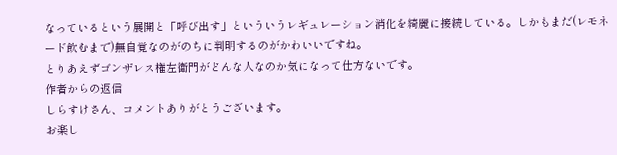なっているという展開と「呼び出す」といういうレギュレーション消化を綺麗に接続している。しかもまだ(レモネード飲むまで)無自覚なのがのちに判明するのがかわいいですね。
とりあえずゴンザレス権左衛門がどんな人なのか気になって仕方ないです。
作者からの返信
しらすけさん、コメントありがとうございます。
お楽し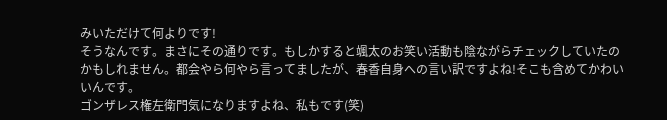みいただけて何よりです!
そうなんです。まさにその通りです。もしかすると颯太のお笑い活動も陰ながらチェックしていたのかもしれません。都会やら何やら言ってましたが、春香自身への言い訳ですよね!そこも含めてかわいいんです。
ゴンザレス権左衛門気になりますよね、私もです(笑)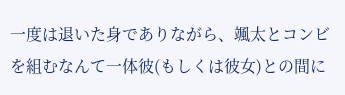一度は退いた身でありながら、颯太とコンビを組むなんて一体彼(もしくは彼女)との間に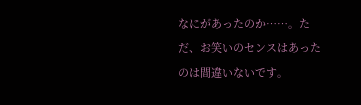なにがあったのか……。ただ、お笑いのセンスはあったのは間違いないです。